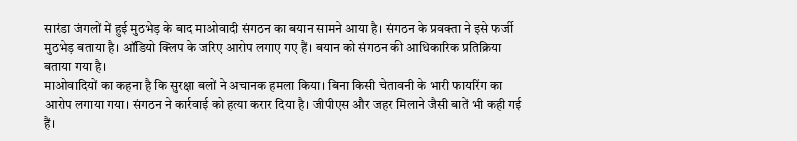सारंडा जंगलों में हुई मुठभेड़ के बाद माओवादी संगठन का बयान सामने आया है। संगठन के प्रवक्ता ने इसे फर्जी मुठभेड़ बताया है। ऑडियो क्लिप के जरिए आरोप लगाए गए हैं। बयान को संगठन की आधिकारिक प्रतिक्रिया बताया गया है।
माओवादियों का कहना है कि सुरक्षा बलों ने अचानक हमला किया। बिना किसी चेतावनी के भारी फायरिंग का आरोप लगाया गया। संगठन ने कार्रवाई को हत्या करार दिया है। जीपीएस और जहर मिलाने जैसी बातें भी कही गई हैं।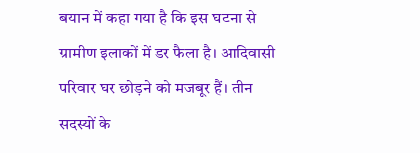बयान में कहा गया है कि इस घटना से ग्रामीण इलाकों में डर फैला है। आदिवासी परिवार घर छोड़ने को मजबूर हैं। तीन सदस्यों के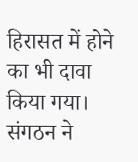हिरासत में होने का भी दावा किया गया। संगठन ने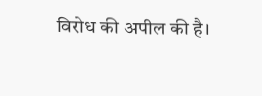विरोध की अपील की है।